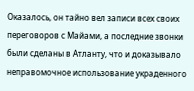Оказалось, он тайно вел записи всех своих переговоров с Майами, а последние звонки были сделаны в Атланту, что и доказывало неправомочное использование украденного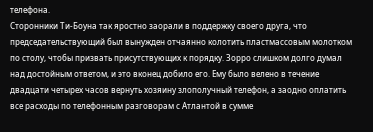телефона.
Сторонники Ти-Боуна так яростно заорали в поддержку своего друга, что председательствующий был вынужден отчаянно колотить пластмассовым молотком по столу, чтобы призвать присутствующих к порядку. Зорро слишком долго думал над достойным ответом, и это вконец добило его. Ему было велено в течение двадцати четырех часов вернуть хозяину злополучный телефон, а заодно оплатить все расходы по телефонным разговорам с Атлантой в сумме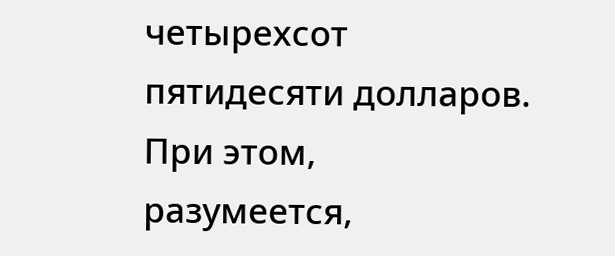четырехсот пятидесяти долларов. При этом, разумеется,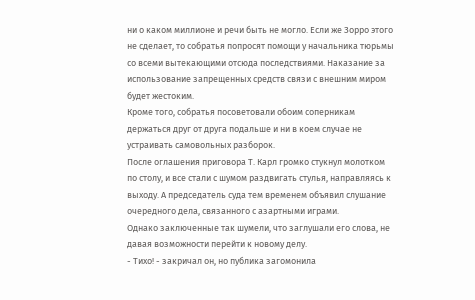ни о каком миллионе и речи быть не могло. Если же Зорро этого не сделает, то собратья попросят помощи у начальника тюрьмы со всеми вытекающими отсюда последствиями. Наказание за использование запрещенных средств связи с внешним миром будет жестоким.
Кроме того, собратья посоветовали обоим соперникам держаться друг от друга подальше и ни в коем случае не устраивать самовольных разборок.
После оглашения приговора Т. Карл громко стукнул молотком по столу, и все стали с шумом раздвигать стулья, направляясь к выходу. А председатель суда тем временем объявил слушание очередного дела, связанного с азартными играми.
Однако заключенные так шумели, что заглушали его слова, не давая возможности перейти к новому делу.
- Тихо! - закричал он, но публика загомонила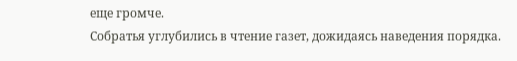еще громче.
Собратья углубились в чтение газет, дожидаясь наведения порядка.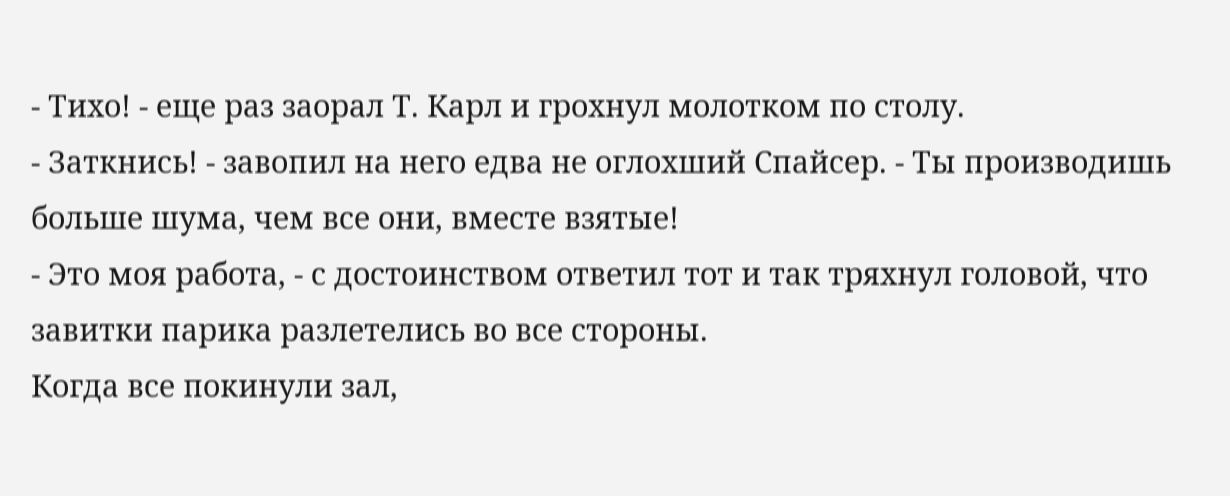- Тихо! - еще раз заорал Т. Карл и грохнул молотком по столу.
- Заткнись! - завопил на него едва не оглохший Спайсер. - Ты производишь больше шума, чем все они, вместе взятые!
- Это моя работа, - с достоинством ответил тот и так тряхнул головой, что завитки парика разлетелись во все стороны.
Когда все покинули зал,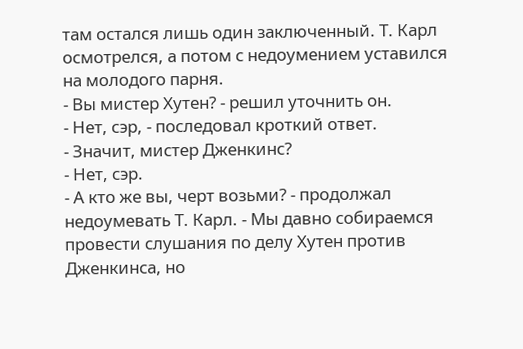там остался лишь один заключенный. Т. Карл осмотрелся, а потом с недоумением уставился на молодого парня.
- Вы мистер Хутен? - решил уточнить он.
- Нет, сэр, - последовал кроткий ответ.
- Значит, мистер Дженкинс?
- Нет, сэр.
- А кто же вы, черт возьми? - продолжал недоумевать Т. Карл. - Мы давно собираемся провести слушания по делу Хутен против Дженкинса, но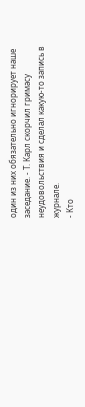один из них обязательно игнорирует наше заседание. - Т. Карл скорчил гримасу неудовольствия и сделал какую-то запись в журнале.
- Кто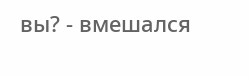вы? - вмешался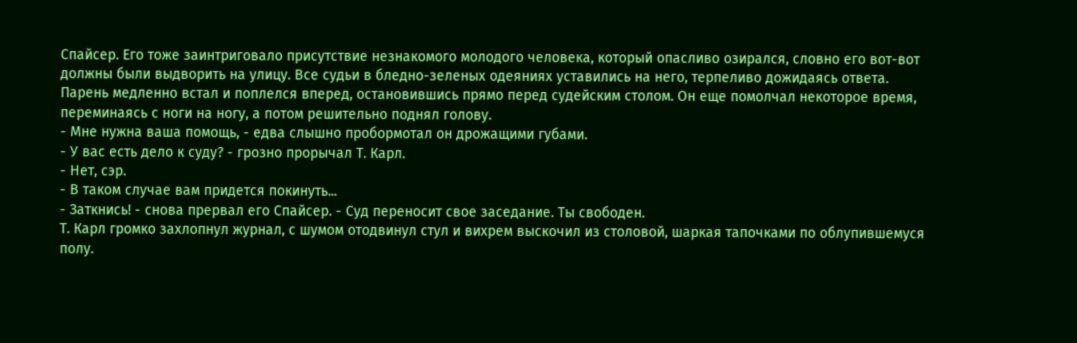Спайсер. Его тоже заинтриговало присутствие незнакомого молодого человека, который опасливо озирался, словно его вот-вот должны были выдворить на улицу. Все судьи в бледно-зеленых одеяниях уставились на него, терпеливо дожидаясь ответа.
Парень медленно встал и поплелся вперед, остановившись прямо перед судейским столом. Он еще помолчал некоторое время, переминаясь с ноги на ногу, а потом решительно поднял голову.
- Мне нужна ваша помощь, - едва слышно пробормотал он дрожащими губами.
- У вас есть дело к суду? - грозно прорычал Т. Карл.
- Нет, сэр.
- В таком случае вам придется покинуть...
- Заткнись! - снова прервал его Спайсер. - Суд переносит свое заседание. Ты свободен.
Т. Карл громко захлопнул журнал, с шумом отодвинул стул и вихрем выскочил из столовой, шаркая тапочками по облупившемуся полу.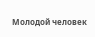Молодой человек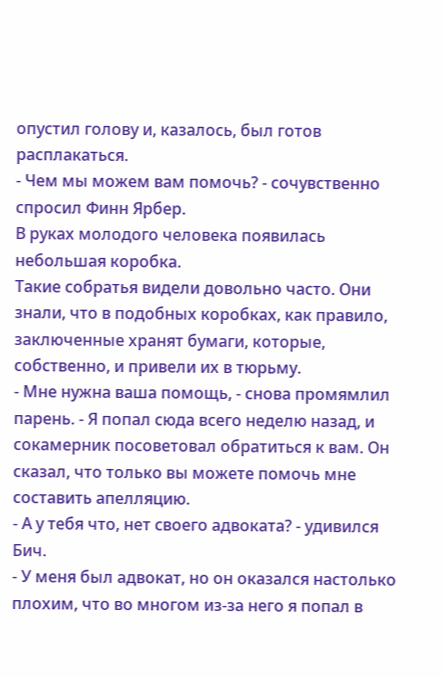опустил голову и, казалось, был готов расплакаться.
- Чем мы можем вам помочь? - сочувственно спросил Финн Ярбер.
В руках молодого человека появилась небольшая коробка.
Такие собратья видели довольно часто. Они знали, что в подобных коробках, как правило, заключенные хранят бумаги, которые, собственно, и привели их в тюрьму.
- Мне нужна ваша помощь, - снова промямлил парень. - Я попал сюда всего неделю назад, и сокамерник посоветовал обратиться к вам. Он сказал, что только вы можете помочь мне составить апелляцию.
- А у тебя что, нет своего адвоката? - удивился Бич.
- У меня был адвокат, но он оказался настолько плохим, что во многом из-за него я попал в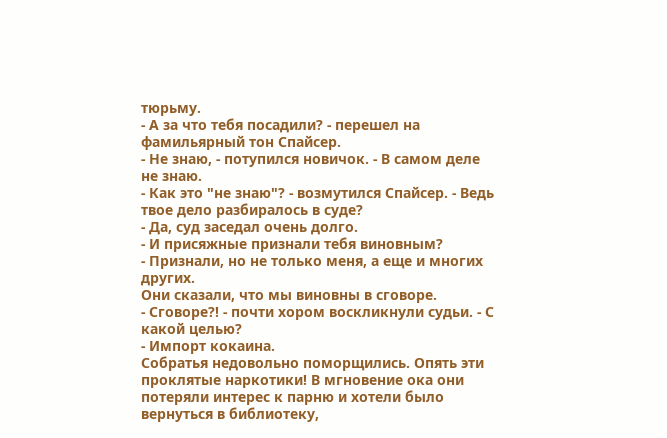тюрьму.
- А за что тебя посадили? - перешел на фамильярный тон Спайсер.
- Не знаю, - потупился новичок. - В самом деле не знаю.
- Как это "не знаю"? - возмутился Спайсер. - Ведь твое дело разбиралось в суде?
- Да, суд заседал очень долго.
- И присяжные признали тебя виновным?
- Признали, но не только меня, а еще и многих других.
Они сказали, что мы виновны в сговоре.
- Сговоре?! - почти хором воскликнули судьи. - С какой целью?
- Импорт кокаина.
Собратья недовольно поморщились. Опять эти проклятые наркотики! В мгновение ока они потеряли интерес к парню и хотели было вернуться в библиотеку,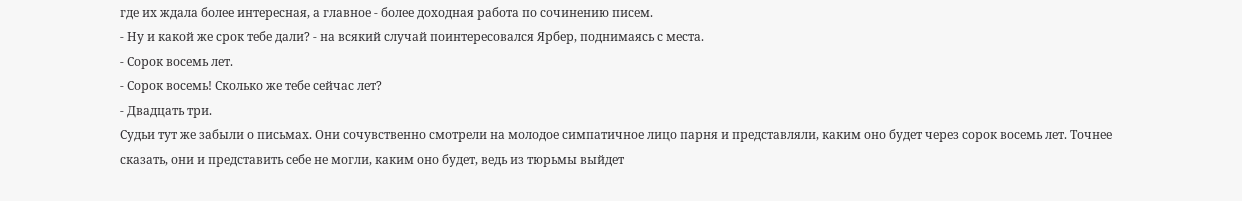где их ждала более интересная, а главное - более доходная работа по сочинению писем.
- Ну и какой же срок тебе дали? - на всякий случай поинтересовался Ярбер, поднимаясь с места.
- Сорок восемь лет.
- Сорок восемь! Сколько же тебе сейчас лет?
- Двадцать три.
Судьи тут же забыли о письмах. Они сочувственно смотрели на молодое симпатичное лицо парня и представляли, каким оно будет через сорок восемь лет. Точнее сказать, они и представить себе не могли, каким оно будет, ведь из тюрьмы выйдет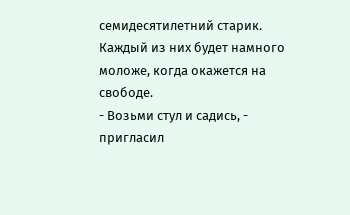семидесятилетний старик. Каждый из них будет намного моложе, когда окажется на свободе.
- Возьми стул и садись, - пригласил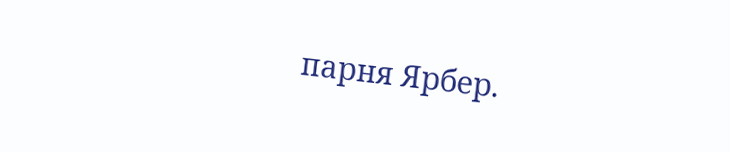парня Ярбер.